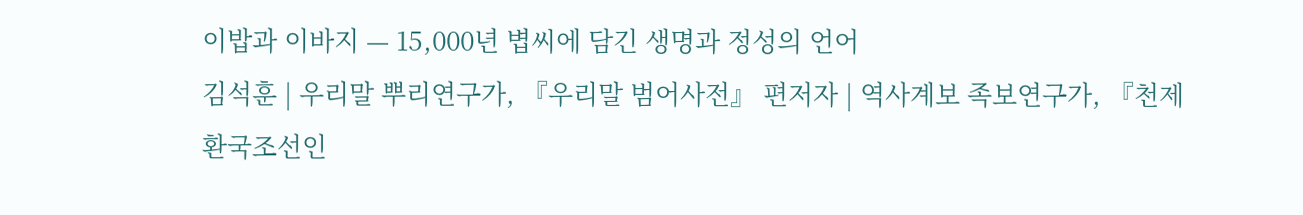이밥과 이바지 — 15,000년 볍씨에 담긴 생명과 정성의 언어
김석훈 | 우리말 뿌리연구가, 『우리말 범어사전』 편저자 | 역사계보 족보연구가, 『천제환국조선인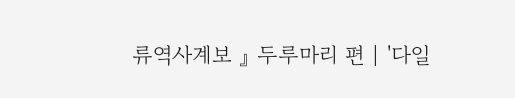류역사계보 』 두루마리 편 | '다일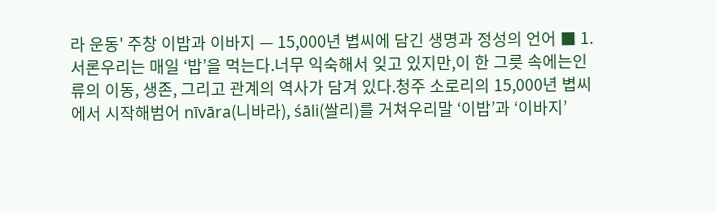라 운동' 주창 이밥과 이바지 — 15,000년 볍씨에 담긴 생명과 정성의 언어 ■ 1. 서론우리는 매일 ‘밥’을 먹는다.너무 익숙해서 잊고 있지만,이 한 그릇 속에는인류의 이동, 생존, 그리고 관계의 역사가 담겨 있다.청주 소로리의 15,000년 볍씨에서 시작해범어 nīvāra(니바라), śāli(쌀리)를 거쳐우리말 ‘이밥’과 ‘이바지’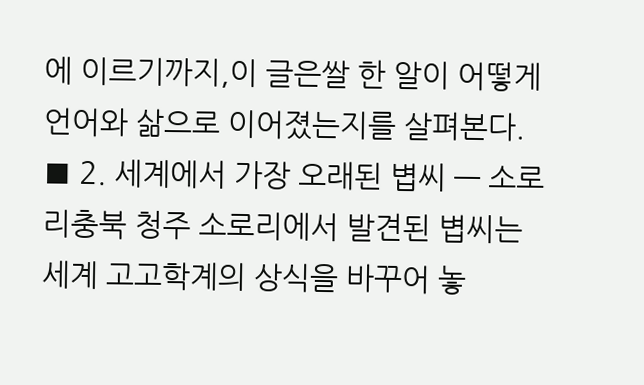에 이르기까지,이 글은쌀 한 알이 어떻게 언어와 삶으로 이어졌는지를 살펴본다. ■ 2. 세계에서 가장 오래된 볍씨 — 소로리충북 청주 소로리에서 발견된 볍씨는 세계 고고학계의 상식을 바꾸어 놓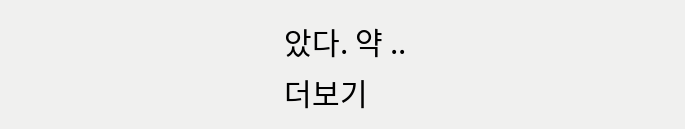았다. 약 ..
더보기